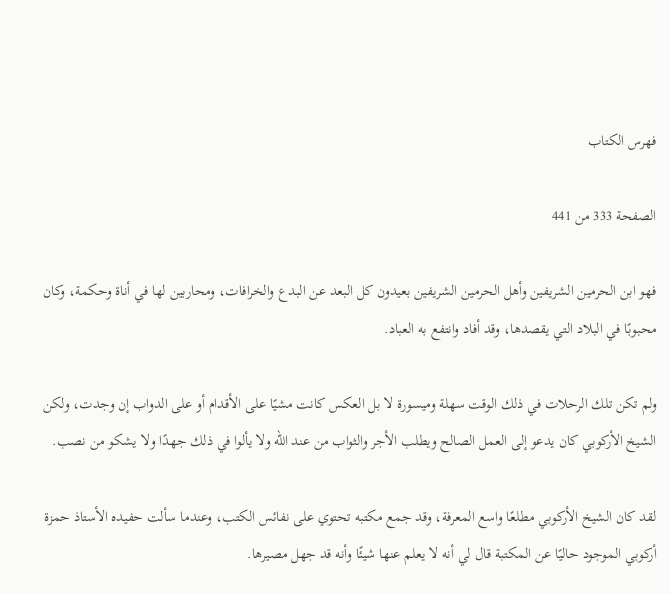فهرس الكتاب

الصفحة 333 من 441

فهو ابن الحرمين الشريفين وأهل الحرمين الشريفين بعيدون كل البعد عن البدع والخرافات، ومحاربين لها في أناة وحكمة، وكان محبوبًا في البلاد التي يقصدها، وقد أفاد وانتفع به العباد.

ولم تكن تلك الرحلات في ذلك الوقت سهلة وميسورة لا بل العكس كانت مشيًا على الأقدام أو على الدواب إن وجدت، ولكن الشيخ الأركوبي كان يدعو إلى العمل الصالح ويطلب الأجر والثواب من عند الله ولا يألوا في ذلك جهدًا ولا يشكو من نصب.

لقد كان الشيخ الأركوبي مطلعًا واسع المعرفة، وقد جمع مكتبه تحتوي على نفائس الكتب، وعندما سألت حفيده الأستاذ حمزة أركوبي الموجود حاليًا عن المكتبة قال لي أنه لا يعلم عنها شيئًا وأنه قد جهل مصيرها.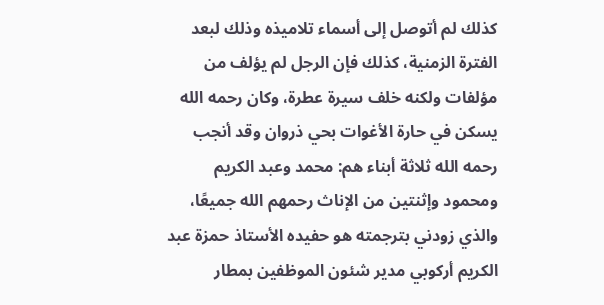كذلك لم أتوصل إلى أسماء تلاميذه وذلك لبعد الفترة الزمنية، كذلك فإن الرجل لم يؤلف من مؤلفات ولكنه خلف سيرة عطرة، وكان رحمه الله يسكن في حارة الأغوات بحي ذروان وقد أنجب رحمه الله ثلاثة أبناء هم: محمد وعبد الكريم ومحمود وإثنتين من الإناث رحمهم الله جميعًا، والذي زودني بترجمته هو حفيده الأستاذ حمزة عبد الكريم أركوبي مدير شئون الموظفين بمطار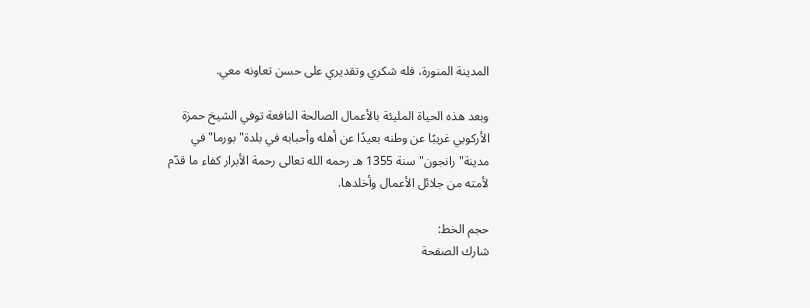المدينة المنورة، فله شكري وتقديري على حسن تعاونه معي.

وبعد هذه الحياة المليئة بالأعمال الصالحة النافعة توفي الشيخ حمزة الأركوبي غريبًا عن وطنه بعيدًا عن أهله وأحبابه في بلدة"بورما"في مدينة"رانجون"سنة 1355 هـ رحمه الله تعالى رحمة الأبرار كفاء ما قدّم لأمته من جلائل الأعمال وأخلدها.

حجم الخط:
شارك الصفحة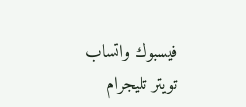فيسبوك واتساب تويتر تليجرام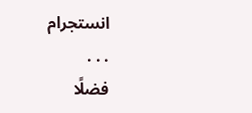انستجرام
. . .
فضلًا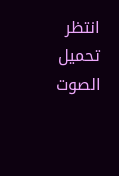انتظر تحميل الصوت